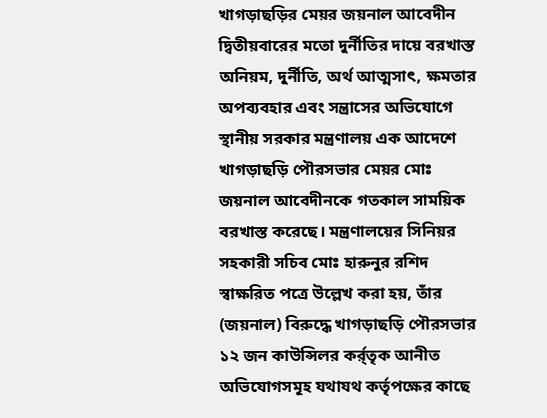খাগড়াছড়ির মেয়র জয়নাল আবেদীন দ্বিতীয়বারের মতো দুর্নীতির দায়ে বরখাস্ত
অনিয়ম, দুর্নীতি, অর্থ আত্মসাৎ, ক্ষমতার অপব্যবহার এবং সন্ত্রাসের অভিযোগে স্থানীয় সরকার মন্ত্রণালয় এক আদেশে খাগড়াছড়ি পৌরসভার মেয়র মোঃ জয়নাল আবেদীনকে গতকাল সাময়িক বরখাস্ত করেছে। মন্ত্রণালয়ের সিনিয়র সহকারী সচিব মোঃ হারুনুর রশিদ স্বাক্ষরিত পত্রে উল্লেখ করা হয়, তাঁর (জয়নাল) বিরুদ্ধে খাগড়াছড়ি পৌরসভার ১২ জন কাউন্সিলর কর্র্তৃক আনীত অভিযোগসমূহ যথাযথ কর্তৃপক্ষের কাছে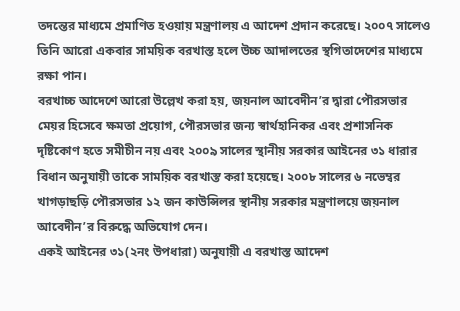তদন্তের মাধ্যমে প্রমাণিত হওয়ায় মন্ত্রণালয় এ আদেশ প্রদান করেছে। ২০০৭ সালেও তিনি আরো একবার সাময়িক বরখাস্ত হলে উচ্চ আদালতের স্থগিতাদেশের মাধ্যমে রক্ষা পান।
বরখাচ্চ আদেশে আরো উল্লেখ করা হয়, জয়নাল আবেদীন’র দ্বারা পৌরসভার মেয়র হিসেবে ক্ষমতা প্রয়োগ, পৌরসভার জন্য স্বার্থহানিকর এবং প্রশাসনিক দৃষ্টিকোণ হতে সমীচীন নয় এবং ২০০৯ সালের স্থানীয় সরকার আইনের ৩১ ধারার বিধান অনুযায়ী তাকে সাময়িক বরখাস্ত করা হয়েছে। ২০০৮ সালের ৬ নভেম্বর খাগড়াছড়ি পৌরসভার ১২ জন কাউন্সিলর স্থানীয় সরকার মন্ত্রণালয়ে জয়নাল আবেদীন’র বিরুদ্ধে অভিযোগ দেন।
একই আইনের ৩১(২নং উপধারা) অনুযায়ী এ বরখাস্ত আদেশ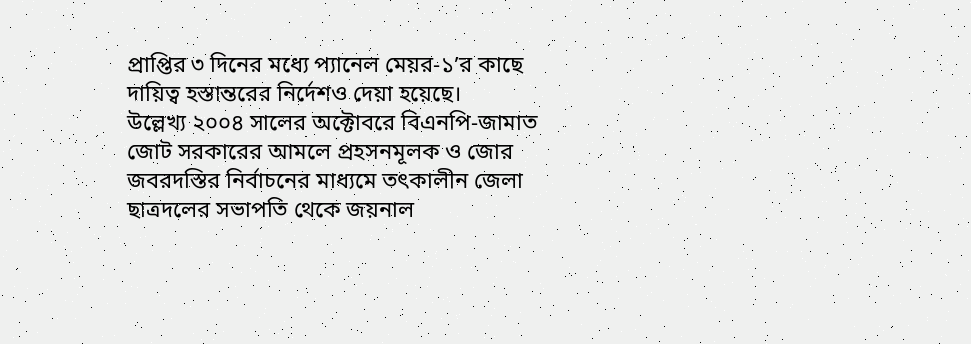প্রাপ্তির ৩ দিনের মধ্যে প্যানেল মেয়র-১’র কাছে দায়িত্ব হস্তান্তরের নির্দেশও দেয়া হয়েছে।
উল্লেখ্য ২০০৪ সালের অক্টোবরে বিএনপি-জামাত জোট সরকারের আমলে প্রহসনমূলক ও জোর জবরদস্তির নির্বাচনের মাধ্যমে তৎকালীন জেলা ছাত্রদলের সভাপতি থেকে জয়নাল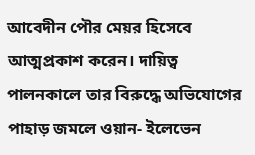আবেদীন পৌর মেয়র হিসেবে আত্মপ্রকাশ করেন। দায়িত্ব পালনকালে তার বিরুদ্ধে অভিযোগের পাহাড় জমলে ওয়ান- ইলেভেন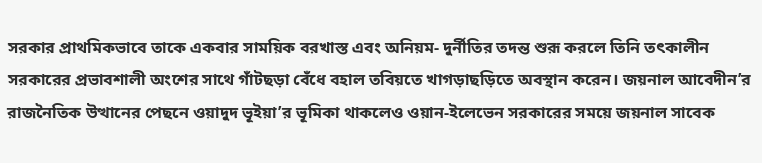সরকার প্রাথমিকভাবে তাকে একবার সাময়িক বরখাস্ত এবং অনিয়ম- দুর্নীতির তদন্ত শুরূ করলে তিনি তৎকালীন সরকারের প্রভাবশালী অংশের সাথে গাঁটছড়া বেঁধে বহাল তবিয়তে খাগড়াছড়িতে অবস্থান করেন। জয়নাল আবেদীন’র রাজনৈতিক উত্থানের পেছনে ওয়াদুদ ভূইয়া’র ভূমিকা থাকলেও ওয়ান-ইলেভেন সরকারের সময়ে জয়নাল সাবেক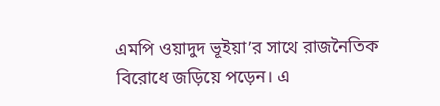এমপি ওয়াদুদ ভূইয়া’র সাথে রাজনৈতিক বিরোধে জড়িয়ে পড়েন। এ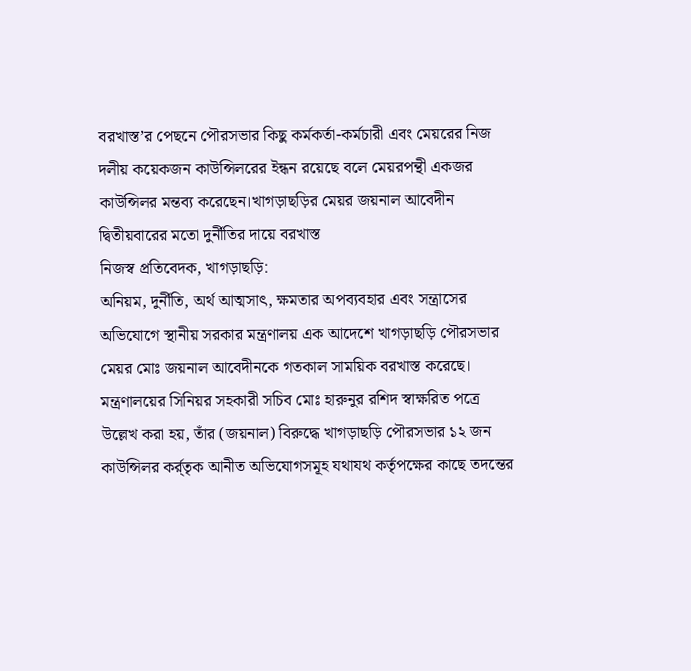বরখাস্ত’র পেছনে পৌরসভার কিছু কর্মকর্তা-কর্মচারী এবং মেয়রের নিজ দলীয় কয়েকজন কাউন্সিলরের ইন্ধন রয়েছে বলে মেয়রপন্থী একজর কাউন্সিলর মন্তব্য করেছেন।খাগড়াছড়ির মেয়র জয়নাল আবেদীন দ্বিতীয়বারের মতো দুর্নীতির দায়ে বরখাস্ত
নিজস্ব প্রতিবেদক, খাগড়াছড়ি:
অনিয়ম, দুর্নীতি, অর্থ আত্মসাৎ, ক্ষমতার অপব্যবহার এবং সন্ত্রাসের অভিযোগে স্থানীয় সরকার মন্ত্রণালয় এক আদেশে খাগড়াছড়ি পৌরসভার মেয়র মোঃ জয়নাল আবেদীনকে গতকাল সাময়িক বরখাস্ত করেছে। মন্ত্রণালয়ের সিনিয়র সহকারী সচিব মোঃ হারুনুর রশিদ স্বাক্ষরিত পত্রে উল্লেখ করা হয়, তাঁর (জয়নাল) বিরুদ্ধে খাগড়াছড়ি পৌরসভার ১২ জন কাউন্সিলর কর্র্তৃক আনীত অভিযোগসমূহ যথাযথ কর্তৃপক্ষের কাছে তদন্তের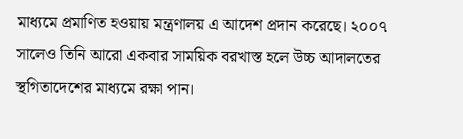মাধ্যমে প্রমাণিত হওয়ায় মন্ত্রণালয় এ আদেশ প্রদান করেছে। ২০০৭ সালেও তিনি আরো একবার সাময়িক বরখাস্ত হলে উচ্চ আদালতের স্থগিতাদেশের মাধ্যমে রক্ষা পান।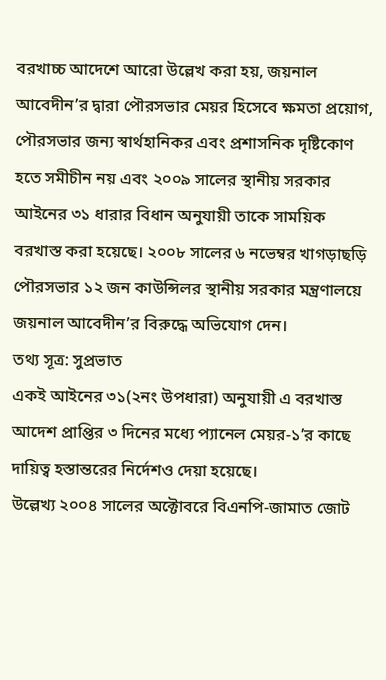বরখাচ্চ আদেশে আরো উল্লেখ করা হয়, জয়নাল আবেদীন’র দ্বারা পৌরসভার মেয়র হিসেবে ক্ষমতা প্রয়োগ, পৌরসভার জন্য স্বার্থহানিকর এবং প্রশাসনিক দৃষ্টিকোণ হতে সমীচীন নয় এবং ২০০৯ সালের স্থানীয় সরকার আইনের ৩১ ধারার বিধান অনুযায়ী তাকে সাময়িক বরখাস্ত করা হয়েছে। ২০০৮ সালের ৬ নভেম্বর খাগড়াছড়ি পৌরসভার ১২ জন কাউন্সিলর স্থানীয় সরকার মন্ত্রণালয়ে জয়নাল আবেদীন’র বিরুদ্ধে অভিযোগ দেন।
তথ্য সূত্র: সুপ্রভাত
একই আইনের ৩১(২নং উপধারা) অনুযায়ী এ বরখাস্ত আদেশ প্রাপ্তির ৩ দিনের মধ্যে প্যানেল মেয়র-১’র কাছে দায়িত্ব হস্তান্তরের নির্দেশও দেয়া হয়েছে।
উল্লেখ্য ২০০৪ সালের অক্টোবরে বিএনপি-জামাত জোট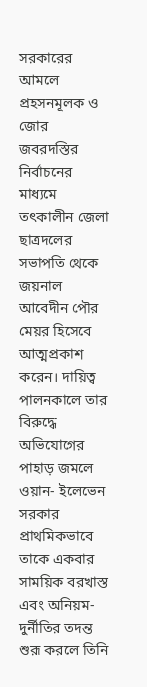সরকারের আমলে প্রহসনমূলক ও জোর জবরদস্তির নির্বাচনের মাধ্যমে তৎকালীন জেলা ছাত্রদলের সভাপতি থেকে জয়নাল আবেদীন পৌর মেয়র হিসেবে আত্মপ্রকাশ করেন। দায়িত্ব পালনকালে তার বিরুদ্ধে অভিযোগের পাহাড় জমলে ওয়ান- ইলেভেন সরকার প্রাথমিকভাবে তাকে একবার সাময়িক বরখাস্ত এবং অনিয়ম- দুর্নীতির তদন্ত শুরূ করলে তিনি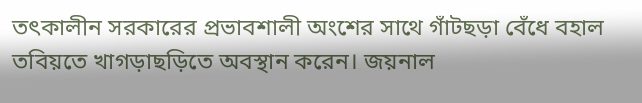তৎকালীন সরকারের প্রভাবশালী অংশের সাথে গাঁটছড়া বেঁধে বহাল তবিয়তে খাগড়াছড়িতে অবস্থান করেন। জয়নাল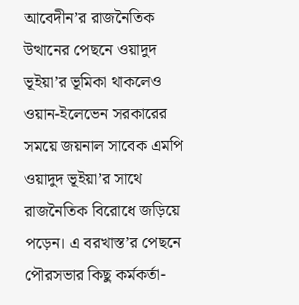আবেদীন’র রাজনৈতিক উত্থানের পেছনে ওয়াদুদ ভূইয়া’র ভূমিকা থাকলেও ওয়ান-ইলেভেন সরকারের সময়ে জয়নাল সাবেক এমপি ওয়াদুদ ভূইয়া’র সাথে রাজনৈতিক বিরোধে জড়িয়ে পড়েন। এ বরখাস্ত’র পেছনে পৌরসভার কিছু কর্মকর্তা-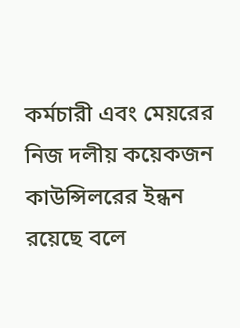কর্মচারী এবং মেয়রের নিজ দলীয় কয়েকজন কাউন্সিলরের ইন্ধন রয়েছে বলে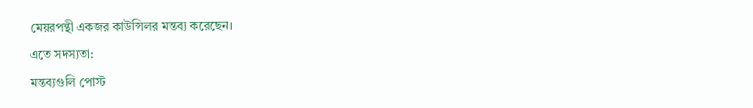মেয়রপন্থী একজর কাউন্সিলর মন্তব্য করেছেন।
এতে সদস্যতা:
মন্তব্যগুলি পোস্ট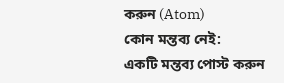করুন (Atom)
কোন মন্তব্য নেই:
একটি মন্তব্য পোস্ট করুন